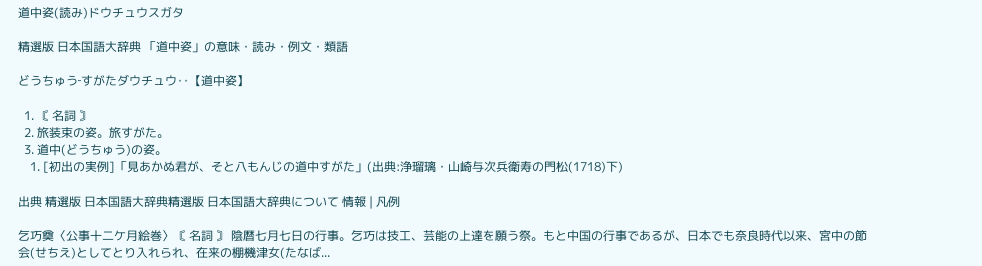道中姿(読み)ドウチュウスガタ

精選版 日本国語大辞典 「道中姿」の意味・読み・例文・類語

どうちゅう‐すがたダウチュウ‥【道中姿】

  1. 〘 名詞 〙
  2. 旅装束の姿。旅すがた。
  3. 道中(どうちゅう)の姿。
    1. [初出の実例]「見あかぬ君が、そと八もんじの道中すがた」(出典:浄瑠璃・山崎与次兵衛寿の門松(1718)下)

出典 精選版 日本国語大辞典精選版 日本国語大辞典について 情報 | 凡例

乞巧奠〈公事十二ケ月絵巻〉〘 名詞 〙 陰暦七月七日の行事。乞巧は技工、芸能の上達を願う祭。もと中国の行事であるが、日本でも奈良時代以来、宮中の節会(せちえ)としてとり入れられ、在来の棚機津女(たなば...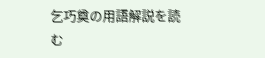乞巧奠の用語解説を読む